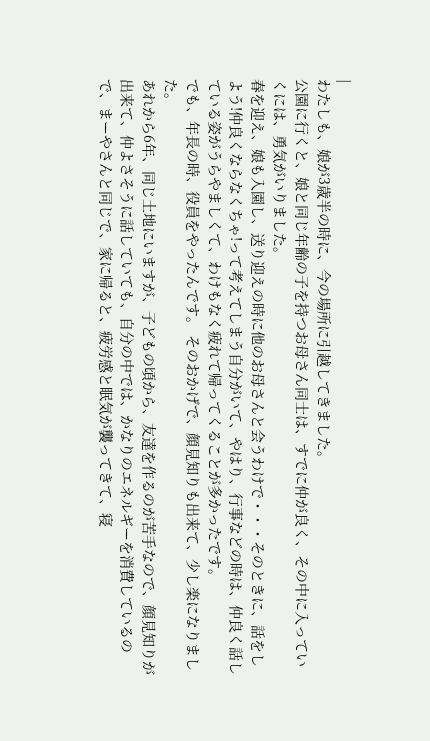|
わたしも、娘が3歳半の時に、今の場所に引越してきました。
公園に行くと、娘と同じ年齢の子を持つお母さん同士は、すでに仲が良く、その中に入っていくには、勇気がいりました。
春を迎え、娘も入園し、送り迎えの時に他のお母さんと会うわけで・・・そのときに、話をしよう!仲良くならなくちゃ!って考えてしまう自分がいて、やはり、行事などの時は、仲良く話している姿がうらやましくて、わけもなく疲れて帰ってくることが多かったです。
でも、年長の時、役員をやったんです。 そのおかげで、顔見知りも出来て、少し楽になりました。
あれから6年、同じ土地にいますが、子どもの頃から、友達を作るのが苦手なので、顔見知りが出来て、仲よさそうに話していても、自分の中では、かなりのエネルギーを消費しているので、まーやさんと同じで、家に帰ると、疲労感と眠気が襲ってきて、寝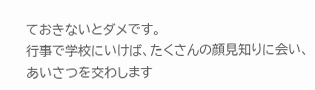ておきないとダメです。
行事で学校にいけば、たくさんの顔見知りに会い、あいさつを交わします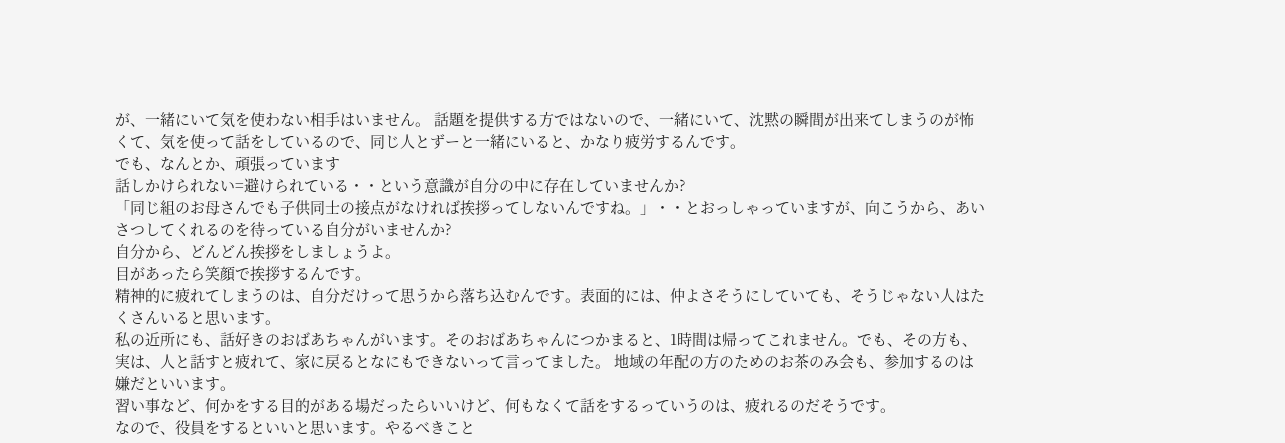が、一緒にいて気を使わない相手はいません。 話題を提供する方ではないので、一緒にいて、沈黙の瞬間が出来てしまうのが怖くて、気を使って話をしているので、同じ人とずーと一緒にいると、かなり疲労するんです。
でも、なんとか、頑張っています
話しかけられない=避けられている・・という意識が自分の中に存在していませんか?
「同じ組のお母さんでも子供同士の接点がなければ挨拶ってしないんですね。」・・とおっしゃっていますが、向こうから、あいさつしてくれるのを待っている自分がいませんか?
自分から、どんどん挨拶をしましょうよ。
目があったら笑顔で挨拶するんです。
精神的に疲れてしまうのは、自分だけって思うから落ち込むんです。表面的には、仲よさそうにしていても、そうじゃない人はたくさんいると思います。
私の近所にも、話好きのおばあちゃんがいます。そのおばあちゃんにつかまると、1時間は帰ってこれません。でも、その方も、実は、人と話すと疲れて、家に戻るとなにもできないって言ってました。 地域の年配の方のためのお茶のみ会も、参加するのは嫌だといいます。
習い事など、何かをする目的がある場だったらいいけど、何もなくて話をするっていうのは、疲れるのだそうです。
なので、役員をするといいと思います。やるべきこと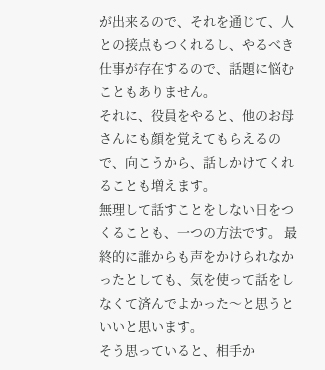が出来るので、それを通じて、人との接点もつくれるし、やるべき仕事が存在するので、話題に悩むこともありません。
それに、役員をやると、他のお母さんにも顔を覚えてもらえるので、向こうから、話しかけてくれることも増えます。
無理して話すことをしない日をつくることも、一つの方法です。 最終的に誰からも声をかけられなかったとしても、気を使って話をしなくて済んでよかった〜と思うといいと思います。
そう思っていると、相手か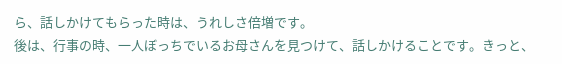ら、話しかけてもらった時は、うれしさ倍増です。
後は、行事の時、一人ぼっちでいるお母さんを見つけて、話しかけることです。きっと、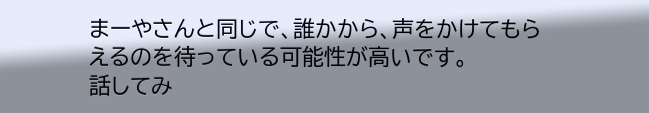まーやさんと同じで、誰かから、声をかけてもらえるのを待っている可能性が高いです。
話してみ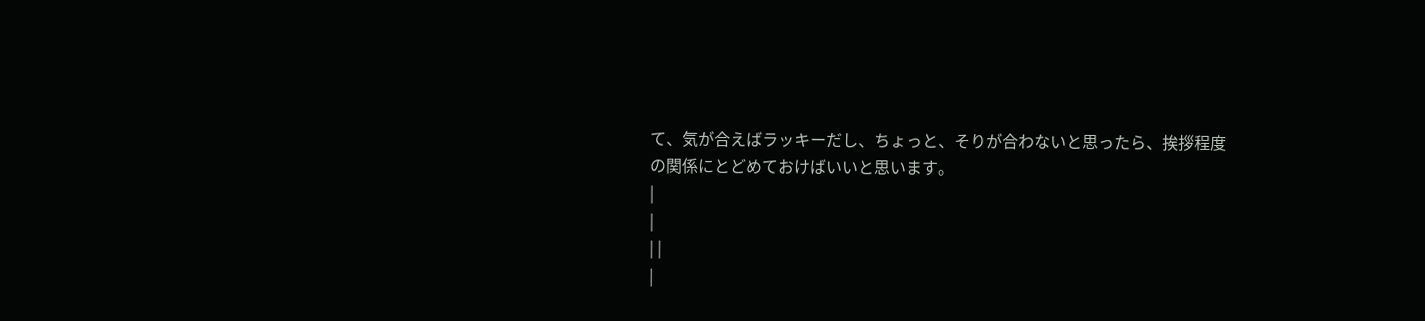て、気が合えばラッキーだし、ちょっと、そりが合わないと思ったら、挨拶程度の関係にとどめておけばいいと思います。
|
|
| |
|